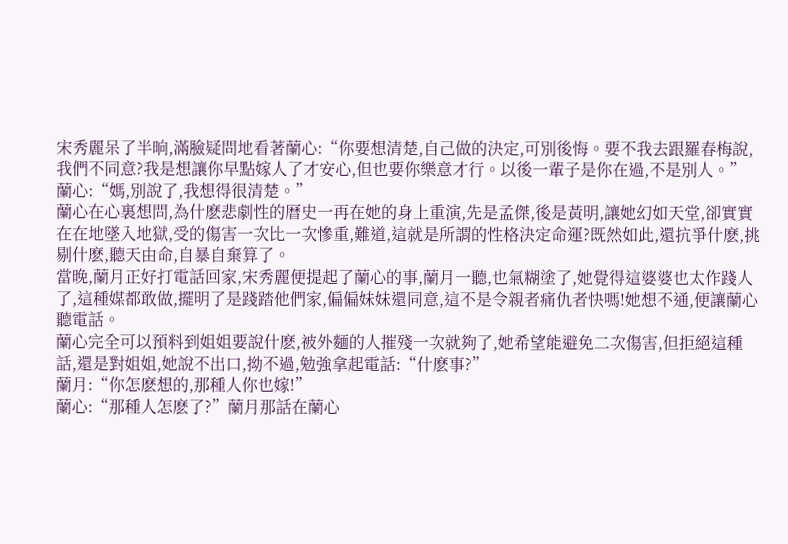宋秀麗呆了半晌,滿臉疑問地看著蘭心:“你要想清楚,自己做的決定,可別後悔。要不我去跟羅春梅說,我們不同意?我是想讓你早點嫁人了才安心,但也要你樂意才行。以後一輩子是你在過,不是別人。”
蘭心:“媽,別說了,我想得很清楚。”
蘭心在心裏想問,為什麽悲劇性的曆史一再在她的身上重演,先是孟傑,後是黃明,讓她幻如天堂,卻實實在在地墜入地獄,受的傷害一次比一次慘重,難道,這就是所謂的性格決定命運?既然如此,還抗爭什麽,挑剔什麽,聽天由命,自暴自棄算了。
當晚,蘭月正好打電話回家,宋秀麗便提起了蘭心的事,蘭月一聽,也氣糊塗了,她覺得這婆婆也太作踐人了,這種媒都敢做,擺明了是踐踏他們家,偏偏妹妹還同意,這不是令親者痛仇者快嗎!她想不通,便讓蘭心聽電話。
蘭心完全可以預料到姐姐要說什麽,被外麵的人摧殘一次就夠了,她希望能避免二次傷害,但拒絕這種話,還是對姐姐,她說不出口,拗不過,勉強拿起電話:“什麽事?”
蘭月:“你怎麽想的,那種人你也嫁!”
蘭心:“那種人怎麽了?”蘭月那話在蘭心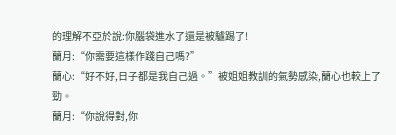的理解不亞於說:你腦袋進水了還是被驢踢了!
蘭月:“你需要這樣作踐自己嗎?”
蘭心:“好不好,日子都是我自己過。”被姐姐教訓的氣勢感染,蘭心也較上了勁。
蘭月:“你說得對,你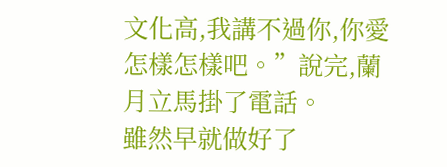文化高,我講不過你,你愛怎樣怎樣吧。”說完,蘭月立馬掛了電話。
雖然早就做好了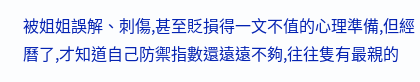被姐姐誤解、刺傷,甚至貶損得一文不值的心理準備,但經曆了,才知道自己防禦指數還遠遠不夠,往往隻有最親的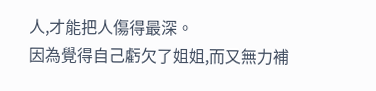人,才能把人傷得最深。
因為覺得自己虧欠了姐姐,而又無力補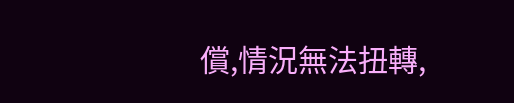償,情況無法扭轉,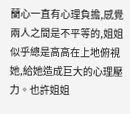蘭心一直有心理負擔,感覺兩人之間是不平等的,姐姐似乎總是高高在上地俯視她,給她造成巨大的心理壓力。也許姐姐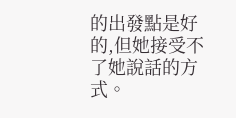的出發點是好的,但她接受不了她說話的方式。